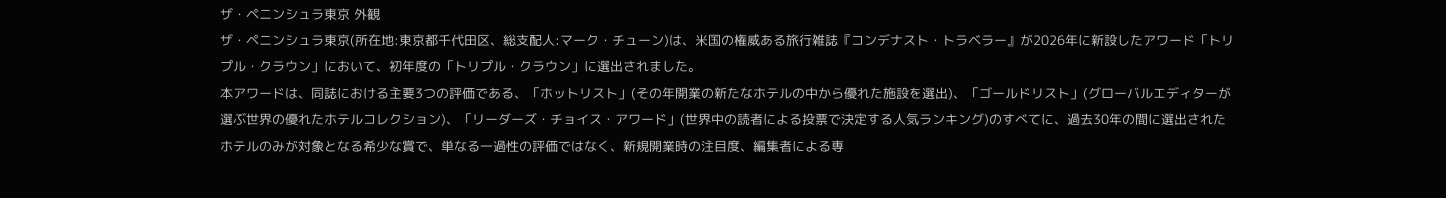ザ・ペニンシュラ東京 外観
ザ・ペニンシュラ東京(所在地:東京都千代田区、総支配人:マーク・チューン)は、米国の権威ある旅行雑誌『コンデナスト・トラベラー』が2026年に新設したアワード「トリプル・クラウン」において、初年度の「トリプル・クラウン」に選出されました。
本アワードは、同誌における主要3つの評価である、「ホットリスト」(その年開業の新たなホテルの中から優れた施設を選出)、「ゴールドリスト」(グローバルエディターが選ぶ世界の優れたホテルコレクション)、「リーダーズ・チョイス・アワード」(世界中の読者による投票で決定する人気ランキング)のすべてに、過去30年の間に選出されたホテルのみが対象となる希少な賞で、単なる一過性の評価ではなく、新規開業時の注目度、編集者による専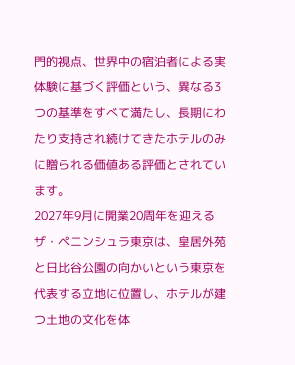門的視点、世界中の宿泊者による実体験に基づく評価という、異なる3つの基準をすべて満たし、長期にわたり支持され続けてきたホテルのみに贈られる価値ある評価とされています。
2027年9月に開業20周年を迎えるザ・ペニンシュラ東京は、皇居外苑と日比谷公園の向かいという東京を代表する立地に位置し、ホテルが建つ土地の文化を体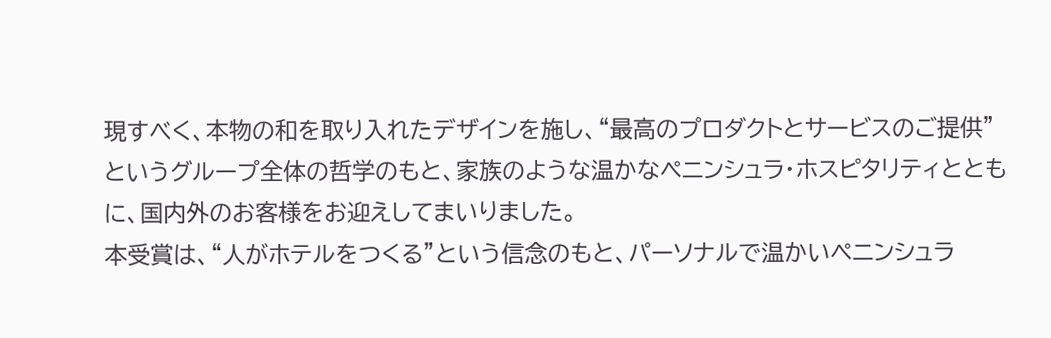現すべく、本物の和を取り入れたデザインを施し、“最高のプロダクトとサービスのご提供”というグループ全体の哲学のもと、家族のような温かなペニンシュラ・ホスピタリティとともに、国内外のお客様をお迎えしてまいりました。
本受賞は、“人がホテルをつくる”という信念のもと、パーソナルで温かいペニンシュラ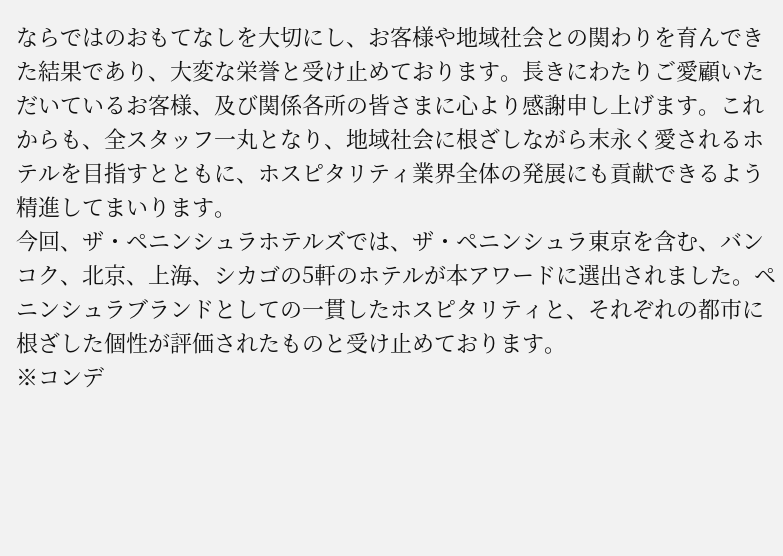ならではのおもてなしを大切にし、お客様や地域社会との関わりを育んできた結果であり、大変な栄誉と受け止めております。長きにわたりご愛顧いただいているお客様、及び関係各所の皆さまに心より感謝申し上げます。これからも、全スタッフ一丸となり、地域社会に根ざしながら末永く愛されるホテルを目指すとともに、ホスピタリティ業界全体の発展にも貢献できるよう精進してまいります。
今回、ザ・ペニンシュラホテルズでは、ザ・ペニンシュラ東京を含む、バンコク、北京、上海、シカゴの5軒のホテルが本アワードに選出されました。ペニンシュラブランドとしての一貫したホスピタリティと、それぞれの都市に根ざした個性が評価されたものと受け止めております。
※コンデ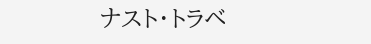ナスト・トラベ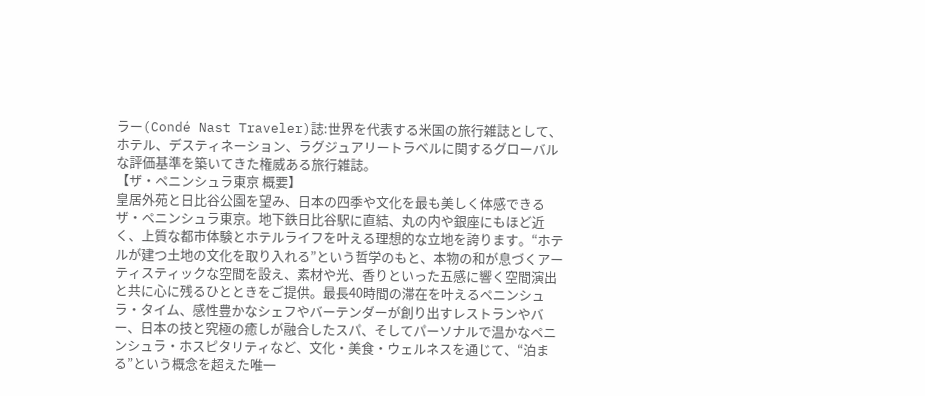ラー(Condé Nast Traveler)誌:世界を代表する米国の旅行雑誌として、ホテル、デスティネーション、ラグジュアリートラベルに関するグローバルな評価基準を築いてきた権威ある旅行雑誌。
【ザ・ペニンシュラ東京 概要】
皇居外苑と日比谷公園を望み、日本の四季や文化を最も美しく体感できるザ・ペニンシュラ東京。地下鉄日比谷駅に直結、丸の内や銀座にもほど近く、上質な都市体験とホテルライフを叶える理想的な立地を誇ります。“ホテルが建つ土地の文化を取り入れる”という哲学のもと、本物の和が息づくアーティスティックな空間を設え、素材や光、香りといった五感に響く空間演出と共に心に残るひとときをご提供。最長40時間の滞在を叶えるペニンシュラ・タイム、感性豊かなシェフやバーテンダーが創り出すレストランやバー、日本の技と究極の癒しが融合したスパ、そしてパーソナルで温かなペニンシュラ・ホスピタリティなど、文化・美食・ウェルネスを通じて、“泊まる”という概念を超えた唯一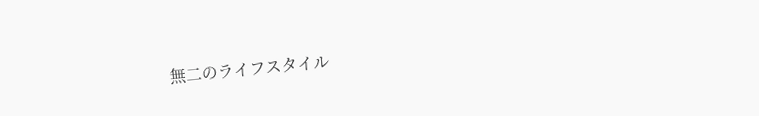無二のライフスタイル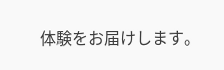体験をお届けします。